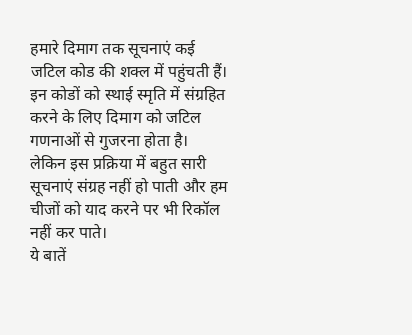हमारे दिमाग तक सूचनाएं कई जटिल कोड की शक्ल में पहुंचती हैं। इन कोडों को स्थाई स्मृति में संग्रहित करने के लिए दिमाग को जटिल गणनाओं से गुजरना होता है। लेकिन इस प्रक्रिया में बहुत सारी सूचनाएं संग्रह नहीं हो पाती और हम चीजों को याद करने पर भी रिकॉल नहीं कर पाते।
ये बातें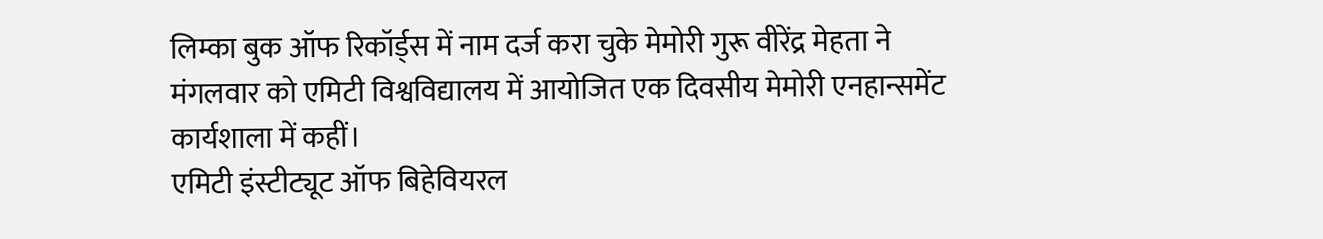लिम्का बुक ऑफ रिकॉर्ड्स में नाम दर्ज करा चुके मेमोरी गुरू वीरेंद्र मेहता ने मंगलवार को एमिटी विश्वविद्यालय में आयोजित एक दिवसीय मेमोरी एनहान्समेंट कार्यशाला में कहीं।
एमिटी इंस्टीट्यूट ऑफ बिहेवियरल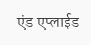एंड एप्लाईड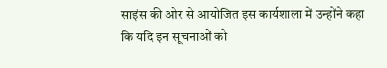साइंस की ओर से आयोजित इस कार्यशाला में उन्होंने कहा कि यदि इन सूचनाओं को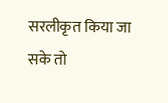सरलीकृत किया जा सके तो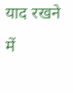याद रखने में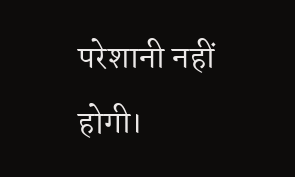परेशानी नहीं होगी।